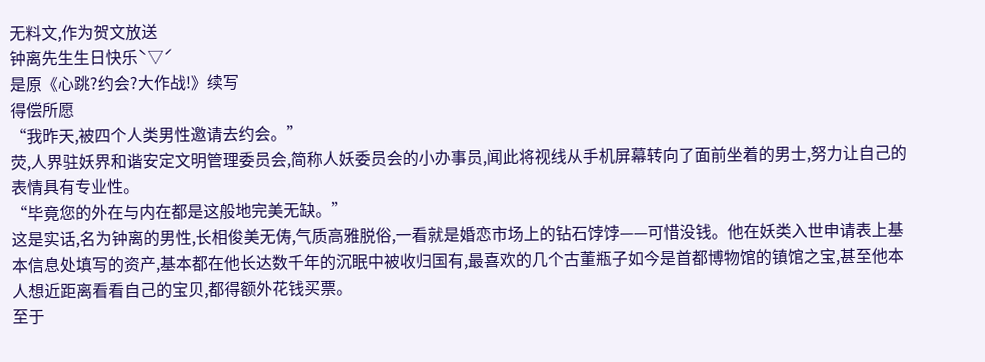无料文,作为贺文放送
钟离先生生日快乐ˋ▽ˊ
是原《心跳?约会?大作战!》续写
得偿所愿
“我昨天,被四个人类男性邀请去约会。”
荧,人界驻妖界和谐安定文明管理委员会,简称人妖委员会的小办事员,闻此将视线从手机屏幕转向了面前坐着的男士,努力让自己的表情具有专业性。
“毕竟您的外在与内在都是这般地完美无缺。”
这是实话,名为钟离的男性,长相俊美无俦,气质高雅脱俗,一看就是婚恋市场上的钻石饽饽——可惜没钱。他在妖类入世申请表上基本信息处填写的资产,基本都在他长达数千年的沉眠中被收归国有,最喜欢的几个古董瓶子如今是首都博物馆的镇馆之宝,甚至他本人想近距离看看自己的宝贝,都得额外花钱买票。
至于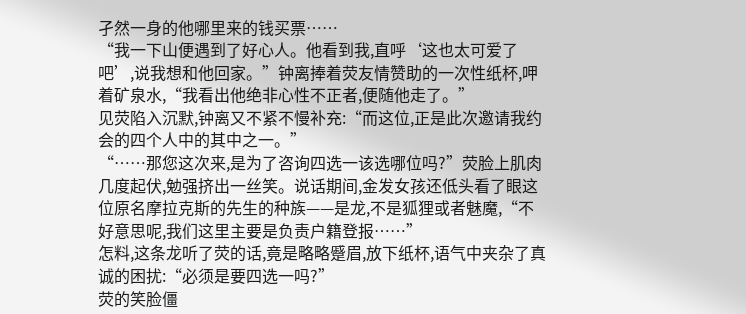孑然一身的他哪里来的钱买票……
“我一下山便遇到了好心人。他看到我,直呼‘这也太可爱了吧’,说我想和他回家。”钟离捧着荧友情赞助的一次性纸杯,呷着矿泉水,“我看出他绝非心性不正者,便随他走了。”
见荧陷入沉默,钟离又不紧不慢补充:“而这位,正是此次邀请我约会的四个人中的其中之一。”
“……那您这次来,是为了咨询四选一该选哪位吗?”荧脸上肌肉几度起伏,勉强挤出一丝笑。说话期间,金发女孩还低头看了眼这位原名摩拉克斯的先生的种族——是龙,不是狐狸或者魅魔,“不好意思呢,我们这里主要是负责户籍登报……”
怎料,这条龙听了荧的话,竟是略略蹙眉,放下纸杯,语气中夹杂了真诚的困扰:“必须是要四选一吗?”
荧的笑脸僵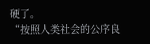硬了。
“按照人类社会的公序良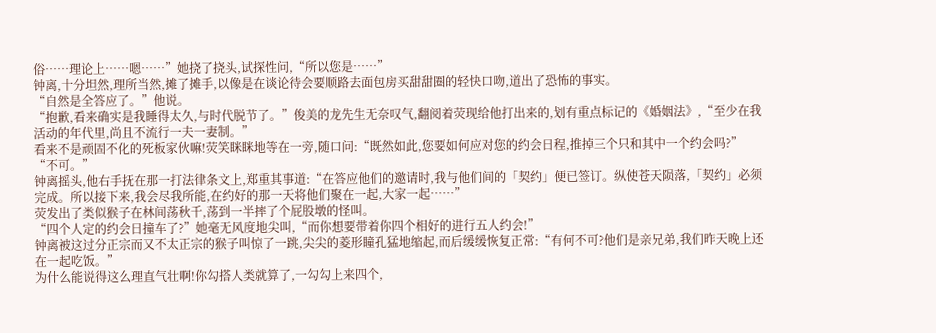俗……理论上……嗯……”她挠了挠头,试探性问,“所以您是……”
钟离,十分坦然,理所当然,摊了摊手,以像是在谈论待会要顺路去面包房买甜甜圈的轻快口吻,道出了恐怖的事实。
“自然是全答应了。”他说。
“抱歉,看来确实是我睡得太久,与时代脱节了。”俊美的龙先生无奈叹气,翻阅着荧现给他打出来的,划有重点标记的《婚姻法》,“至少在我活动的年代里,尚且不流行一夫一妻制。”
看来不是顽固不化的死板家伙嘛!荧笑眯眯地等在一旁,随口问:“既然如此,您要如何应对您的约会日程,推掉三个只和其中一个约会吗?”
“不可。”
钟离摇头,他右手抚在那一打法律条文上,郑重其事道:“在答应他们的邀请时,我与他们间的「契约」便已签订。纵使苍天陨落,「契约」必须完成。所以接下来,我会尽我所能,在约好的那一天将他们聚在一起,大家一起……”
荧发出了类似猴子在林间荡秋千,荡到一半摔了个屁股墩的怪叫。
“四个人定的约会日撞车了?”她毫无风度地尖叫,“而你想要带着你四个相好的进行五人约会!”
钟离被这过分正宗而又不太正宗的猴子叫惊了一跳,尖尖的菱形瞳孔猛地缩起,而后缓缓恢复正常:“有何不可?他们是亲兄弟,我们昨天晚上还在一起吃饭。”
为什么能说得这么理直气壮啊!你勾搭人类就算了,一勾勾上来四个,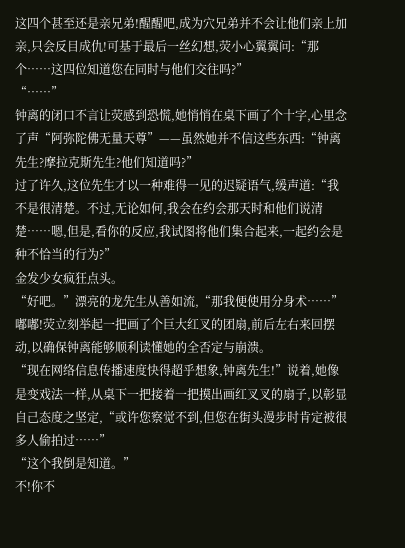这四个甚至还是亲兄弟!醒醒吧,成为穴兄弟并不会让他们亲上加亲,只会反目成仇!可基于最后一丝幻想,荧小心翼翼问:“那个……这四位知道您在同时与他们交往吗?”
“……”
钟离的闭口不言让荧感到恐慌,她悄悄在桌下画了个十字,心里念了声“阿弥陀佛无量天尊”——虽然她并不信这些东西:“钟离先生?摩拉克斯先生?他们知道吗?”
过了许久,这位先生才以一种难得一见的迟疑语气,缓声道:“我不是很清楚。不过,无论如何,我会在约会那天时和他们说清楚……嗯,但是,看你的反应,我试图将他们集合起来,一起约会是种不恰当的行为?”
金发少女疯狂点头。
“好吧。”漂亮的龙先生从善如流,“那我便使用分身术……”
嘟嘟!荧立刻举起一把画了个巨大红叉的团扇,前后左右来回摆动,以确保钟离能够顺利读懂她的全否定与崩溃。
“现在网络信息传播速度快得超乎想象,钟离先生!”说着,她像是变戏法一样,从桌下一把接着一把摸出画红叉叉的扇子,以彰显自己态度之坚定,“或许您察觉不到,但您在街头漫步时肯定被很多人偷拍过……”
“这个我倒是知道。”
不!你不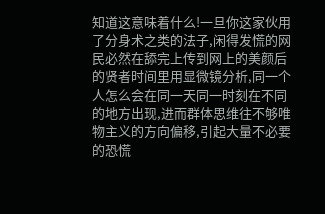知道这意味着什么!一旦你这家伙用了分身术之类的法子,闲得发慌的网民必然在舔完上传到网上的美颜后的贤者时间里用显微镜分析,同一个人怎么会在同一天同一时刻在不同的地方出现,进而群体思维往不够唯物主义的方向偏移,引起大量不必要的恐慌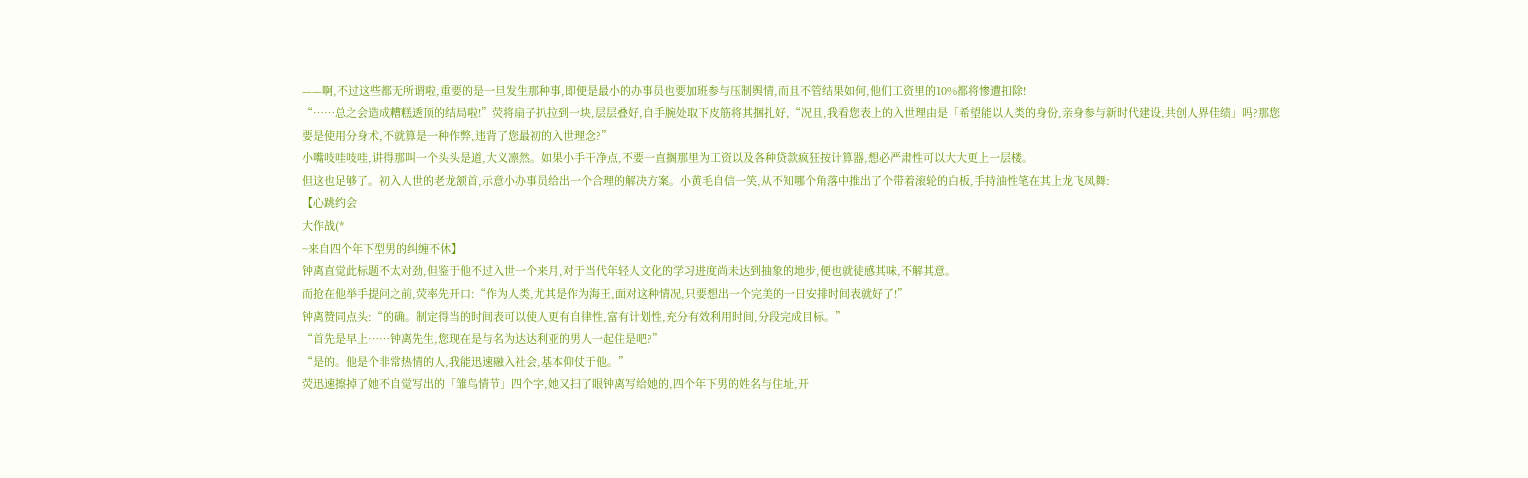——啊,不过这些都无所谓啦,重要的是一旦发生那种事,即便是最小的办事员也要加班参与压制舆情,而且不管结果如何,他们工资里的10%都将惨遭扣除!
“……总之会造成糟糕透顶的结局啦!”荧将扇子扒拉到一块,层层叠好,自手腕处取下皮筋将其捆扎好,“况且,我看您表上的入世理由是「希望能以人类的身份,亲身参与新时代建设,共创人界佳绩」吗?那您要是使用分身术,不就算是一种作弊,违背了您最初的入世理念?”
小嘴吱哇吱哇,讲得那叫一个头头是道,大义凛然。如果小手干净点,不要一直搁那里为工资以及各种贷款疯狂按计算器,想必严肃性可以大大更上一层楼。
但这也足够了。初入人世的老龙颔首,示意小办事员给出一个合理的解决方案。小黄毛自信一笑,从不知哪个角落中推出了个带着滚轮的白板,手持油性笔在其上龙飞凤舞:
【心跳约会
大作战(*
~来自四个年下型男的纠缠不休】
钟离直觉此标题不太对劲,但鉴于他不过入世一个来月,对于当代年轻人文化的学习进度尚未达到抽象的地步,便也就徒感其味,不解其意。
而抢在他举手提问之前,荧率先开口:“作为人类,尤其是作为海王,面对这种情况,只要想出一个完美的一日安排时间表就好了!”
钟离赞同点头:“的确。制定得当的时间表可以使人更有自律性,富有计划性,充分有效利用时间,分段完成目标。”
“首先是早上……钟离先生,您现在是与名为达达利亚的男人一起住是吧?”
“是的。他是个非常热情的人,我能迅速融入社会,基本仰仗于他。”
荧迅速擦掉了她不自觉写出的「雏鸟情节」四个字,她又扫了眼钟离写给她的,四个年下男的姓名与住址,开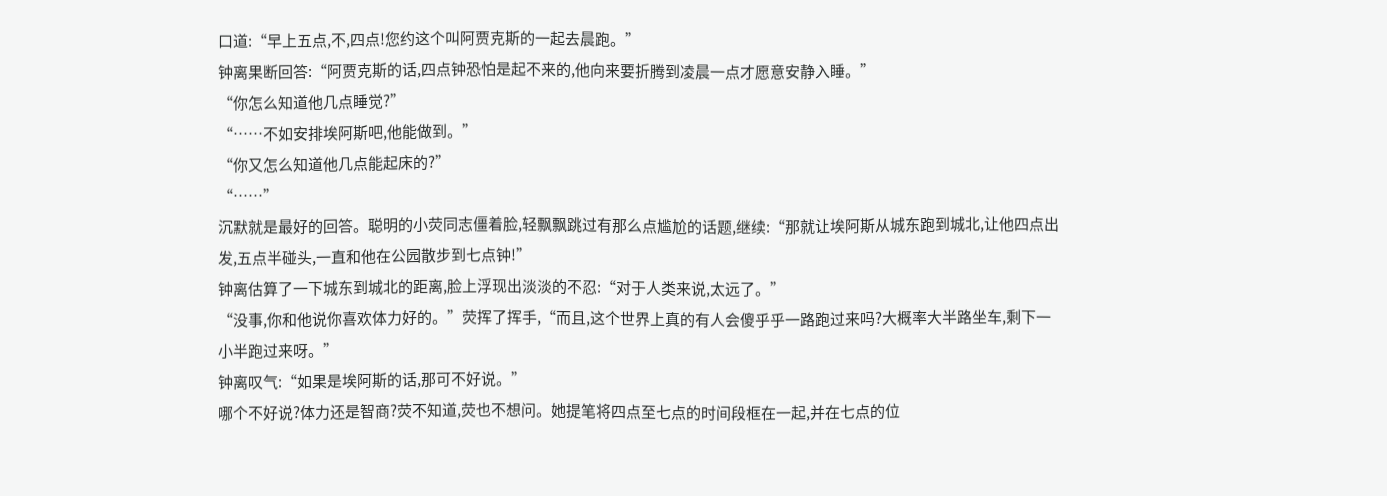口道:“早上五点,不,四点!您约这个叫阿贾克斯的一起去晨跑。”
钟离果断回答:“阿贾克斯的话,四点钟恐怕是起不来的,他向来要折腾到凌晨一点才愿意安静入睡。”
“你怎么知道他几点睡觉?”
“……不如安排埃阿斯吧,他能做到。”
“你又怎么知道他几点能起床的?”
“……”
沉默就是最好的回答。聪明的小荧同志僵着脸,轻飘飘跳过有那么点尴尬的话题,继续:“那就让埃阿斯从城东跑到城北,让他四点出发,五点半碰头,一直和他在公园散步到七点钟!”
钟离估算了一下城东到城北的距离,脸上浮现出淡淡的不忍:“对于人类来说,太远了。”
“没事,你和他说你喜欢体力好的。”荧挥了挥手,“而且,这个世界上真的有人会傻乎乎一路跑过来吗?大概率大半路坐车,剩下一小半跑过来呀。”
钟离叹气:“如果是埃阿斯的话,那可不好说。”
哪个不好说?体力还是智商?荧不知道,荧也不想问。她提笔将四点至七点的时间段框在一起,并在七点的位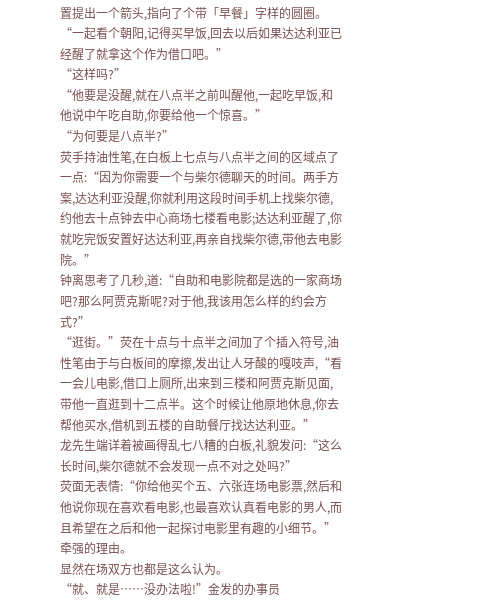置提出一个箭头,指向了个带「早餐」字样的圆圈。
“一起看个朝阳,记得买早饭,回去以后如果达达利亚已经醒了就拿这个作为借口吧。”
“这样吗?”
“他要是没醒,就在八点半之前叫醒他,一起吃早饭,和他说中午吃自助,你要给他一个惊喜。”
“为何要是八点半?”
荧手持油性笔,在白板上七点与八点半之间的区域点了一点:“因为你需要一个与柴尔德聊天的时间。两手方案,达达利亚没醒,你就利用这段时间手机上找柴尔德,约他去十点钟去中心商场七楼看电影;达达利亚醒了,你就吃完饭安置好达达利亚,再亲自找柴尔德,带他去电影院。”
钟离思考了几秒,道:“自助和电影院都是选的一家商场吧?那么阿贾克斯呢?对于他,我该用怎么样的约会方式?”
“逛街。”荧在十点与十点半之间加了个插入符号,油性笔由于与白板间的摩擦,发出让人牙酸的嘎吱声,“看一会儿电影,借口上厕所,出来到三楼和阿贾克斯见面,带他一直逛到十二点半。这个时候让他原地休息,你去帮他买水,借机到五楼的自助餐厅找达达利亚。”
龙先生端详着被画得乱七八糟的白板,礼貌发问:“这么长时间,柴尔德就不会发现一点不对之处吗?”
荧面无表情:“你给他买个五、六张连场电影票,然后和他说你现在喜欢看电影,也最喜欢认真看电影的男人,而且希望在之后和他一起探讨电影里有趣的小细节。”
牵强的理由。
显然在场双方也都是这么认为。
“就、就是……没办法啦!”金发的办事员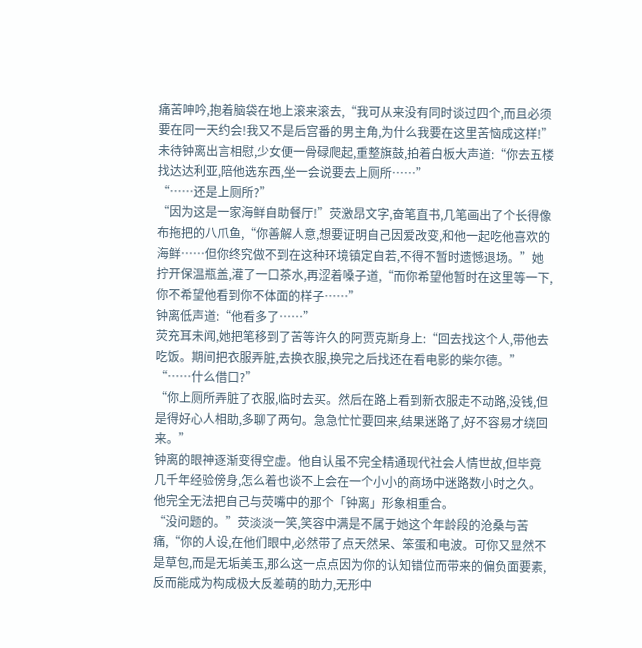痛苦呻吟,抱着脑袋在地上滚来滚去,“我可从来没有同时谈过四个,而且必须要在同一天约会!我又不是后宫番的男主角,为什么我要在这里苦恼成这样!”
未待钟离出言相慰,少女便一骨碌爬起,重整旗鼓,拍着白板大声道:“你去五楼找达达利亚,陪他选东西,坐一会说要去上厕所……”
“……还是上厕所?”
“因为这是一家海鲜自助餐厅!”荧激昂文字,奋笔直书,几笔画出了个长得像布拖把的八爪鱼,“你善解人意,想要证明自己因爱改变,和他一起吃他喜欢的海鲜……但你终究做不到在这种环境镇定自若,不得不暂时遗憾退场。”她拧开保温瓶盖,灌了一口茶水,再涩着嗓子道,“而你希望他暂时在这里等一下,你不希望他看到你不体面的样子……”
钟离低声道:“他看多了……”
荧充耳未闻,她把笔移到了苦等许久的阿贾克斯身上:“回去找这个人,带他去吃饭。期间把衣服弄脏,去换衣服,换完之后找还在看电影的柴尔德。”
“……什么借口?”
“你上厕所弄脏了衣服,临时去买。然后在路上看到新衣服走不动路,没钱,但是得好心人相助,多聊了两句。急急忙忙要回来,结果迷路了,好不容易才绕回来。”
钟离的眼神逐渐变得空虚。他自认虽不完全精通现代社会人情世故,但毕竟几千年经验傍身,怎么着也谈不上会在一个小小的商场中迷路数小时之久。
他完全无法把自己与荧嘴中的那个「钟离」形象相重合。
“没问题的。”荧淡淡一笑,笑容中满是不属于她这个年龄段的沧桑与苦痛,“你的人设,在他们眼中,必然带了点天然呆、笨蛋和电波。可你又显然不是草包,而是无垢美玉,那么这一点点因为你的认知错位而带来的偏负面要素,反而能成为构成极大反差萌的助力,无形中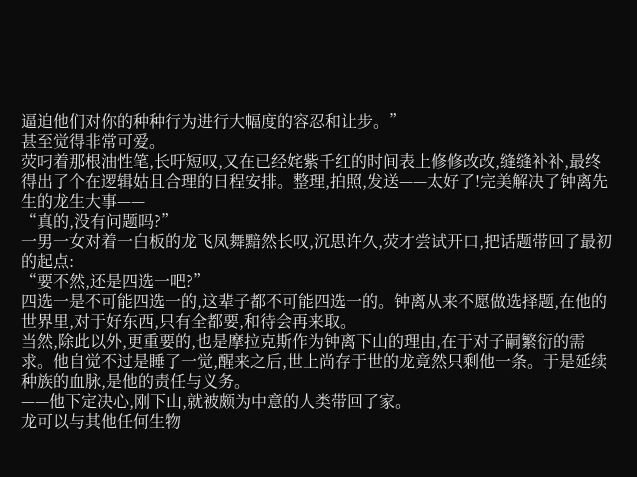逼迫他们对你的种种行为进行大幅度的容忍和让步。”
甚至觉得非常可爱。
荧叼着那根油性笔,长吁短叹,又在已经姹紫千红的时间表上修修改改,缝缝补补,最终得出了个在逻辑姑且合理的日程安排。整理,拍照,发送——太好了!完美解决了钟离先生的龙生大事——
“真的,没有问题吗?”
一男一女对着一白板的龙飞凤舞黯然长叹,沉思许久,荧才尝试开口,把话题带回了最初的起点:
“要不然,还是四选一吧?”
四选一是不可能四选一的,这辈子都不可能四选一的。钟离从来不愿做选择题,在他的世界里,对于好东西,只有全都要,和待会再来取。
当然,除此以外,更重要的,也是摩拉克斯作为钟离下山的理由,在于对子嗣繁衍的需求。他自觉不过是睡了一觉,醒来之后,世上尚存于世的龙竟然只剩他一条。于是延续种族的血脉,是他的责任与义务。
——他下定决心,刚下山,就被颇为中意的人类带回了家。
龙可以与其他任何生物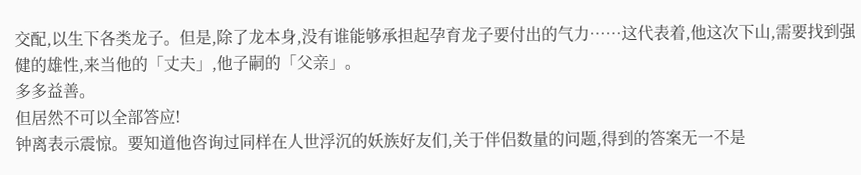交配,以生下各类龙子。但是,除了龙本身,没有谁能够承担起孕育龙子要付出的气力……这代表着,他这次下山,需要找到强健的雄性,来当他的「丈夫」,他子嗣的「父亲」。
多多益善。
但居然不可以全部答应!
钟离表示震惊。要知道他咨询过同样在人世浮沉的妖族好友们,关于伴侣数量的问题,得到的答案无一不是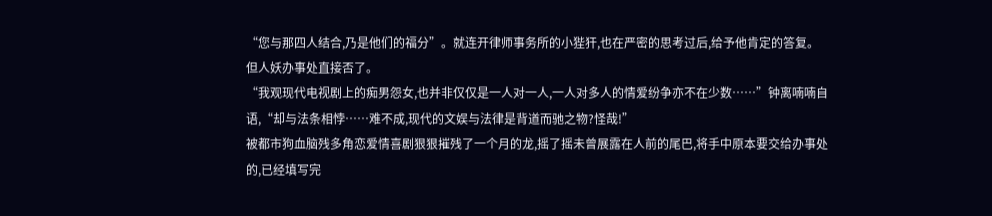“您与那四人结合,乃是他们的福分”。就连开律师事务所的小狴犴,也在严密的思考过后,给予他肯定的答复。
但人妖办事处直接否了。
“我观现代电视剧上的痴男怨女,也并非仅仅是一人对一人,一人对多人的情爱纷争亦不在少数……”钟离喃喃自语,“却与法条相悖……难不成,现代的文娱与法律是背道而驰之物?怪哉!”
被都市狗血脑残多角恋爱情喜剧狠狠摧残了一个月的龙,摇了摇未曾展露在人前的尾巴,将手中原本要交给办事处的,已经填写完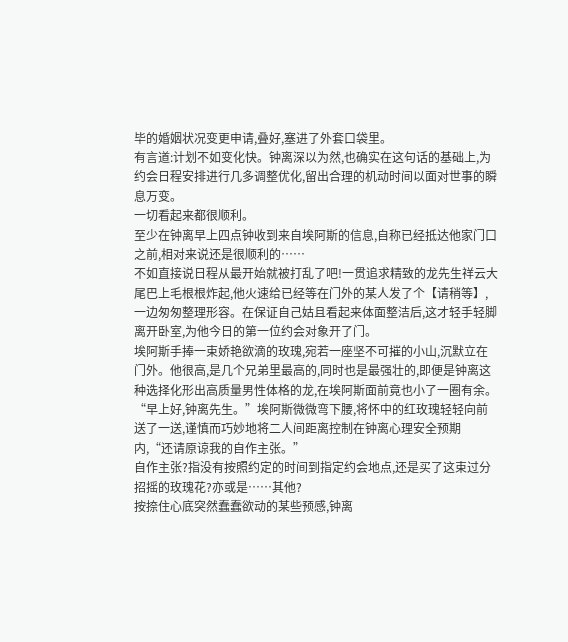毕的婚姻状况变更申请,叠好,塞进了外套口袋里。
有言道:计划不如变化快。钟离深以为然,也确实在这句话的基础上,为约会日程安排进行几多调整优化,留出合理的机动时间以面对世事的瞬息万变。
一切看起来都很顺利。
至少在钟离早上四点钟收到来自埃阿斯的信息,自称已经抵达他家门口之前,相对来说还是很顺利的……
不如直接说日程从最开始就被打乱了吧!一贯追求精致的龙先生祥云大尾巴上毛根根炸起,他火速给已经等在门外的某人发了个【请稍等】,一边匆匆整理形容。在保证自己姑且看起来体面整洁后,这才轻手轻脚离开卧室,为他今日的第一位约会对象开了门。
埃阿斯手捧一束娇艳欲滴的玫瑰,宛若一座坚不可摧的小山,沉默立在门外。他很高,是几个兄弟里最高的,同时也是最强壮的,即便是钟离这种选择化形出高质量男性体格的龙,在埃阿斯面前竟也小了一圈有余。
“早上好,钟离先生。”埃阿斯微微弯下腰,将怀中的红玫瑰轻轻向前送了一送,谨慎而巧妙地将二人间距离控制在钟离心理安全预期内,“还请原谅我的自作主张。”
自作主张?指没有按照约定的时间到指定约会地点,还是买了这束过分招摇的玫瑰花?亦或是……其他?
按捺住心底突然蠢蠢欲动的某些预感,钟离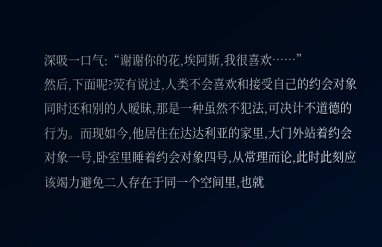深吸一口气:“谢谢你的花,埃阿斯,我很喜欢……”
然后,下面呢?荧有说过,人类不会喜欢和接受自己的约会对象同时还和别的人暧昧,那是一种虽然不犯法,可决计不道德的行为。而现如今,他居住在达达利亚的家里,大门外站着约会对象一号,卧室里睡着约会对象四号,从常理而论,此时此刻应该竭力避免二人存在于同一个空间里,也就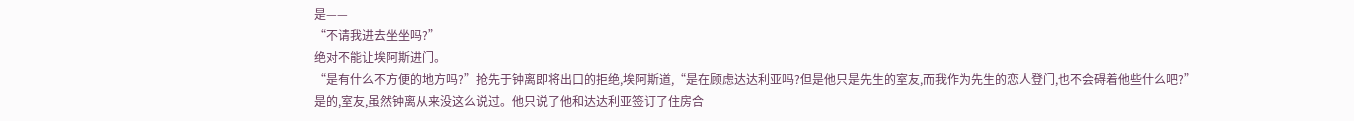是——
“不请我进去坐坐吗?”
绝对不能让埃阿斯进门。
“是有什么不方便的地方吗?”抢先于钟离即将出口的拒绝,埃阿斯道,“是在顾虑达达利亚吗?但是他只是先生的室友,而我作为先生的恋人登门,也不会碍着他些什么吧?”
是的,室友,虽然钟离从来没这么说过。他只说了他和达达利亚签订了住房合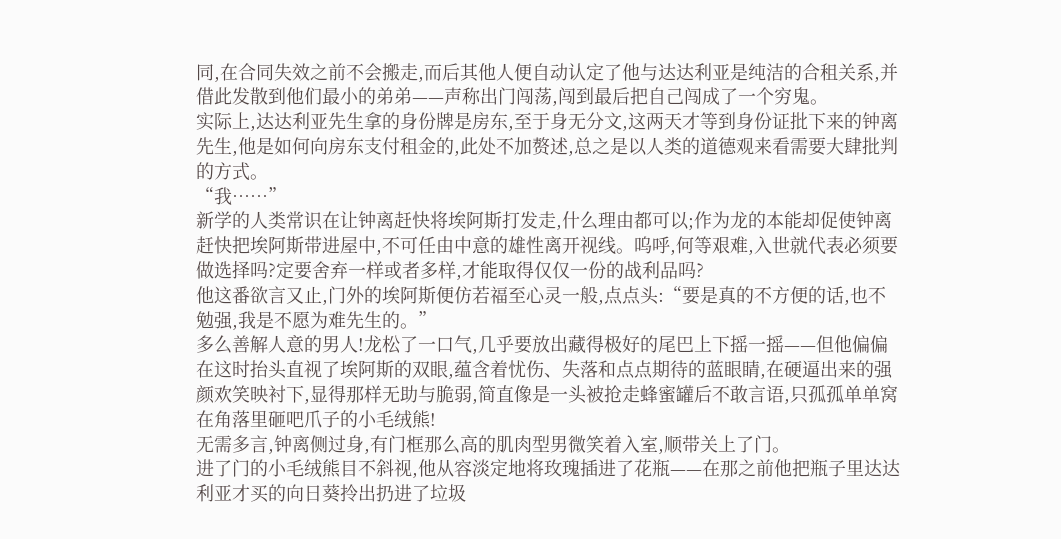同,在合同失效之前不会搬走,而后其他人便自动认定了他与达达利亚是纯洁的合租关系,并借此发散到他们最小的弟弟——声称出门闯荡,闯到最后把自己闯成了一个穷鬼。
实际上,达达利亚先生拿的身份牌是房东,至于身无分文,这两天才等到身份证批下来的钟离先生,他是如何向房东支付租金的,此处不加赘述,总之是以人类的道德观来看需要大肆批判的方式。
“我……”
新学的人类常识在让钟离赶快将埃阿斯打发走,什么理由都可以;作为龙的本能却促使钟离赶快把埃阿斯带进屋中,不可任由中意的雄性离开视线。呜呼,何等艰难,入世就代表必须要做选择吗?定要舍弃一样或者多样,才能取得仅仅一份的战利品吗?
他这番欲言又止,门外的埃阿斯便仿若福至心灵一般,点点头:“要是真的不方便的话,也不勉强,我是不愿为难先生的。”
多么善解人意的男人!龙松了一口气,几乎要放出藏得极好的尾巴上下摇一摇——但他偏偏在这时抬头直视了埃阿斯的双眼,蕴含着忧伤、失落和点点期待的蓝眼睛,在硬逼出来的强颜欢笑映衬下,显得那样无助与脆弱,简直像是一头被抢走蜂蜜罐后不敢言语,只孤孤单单窝在角落里砸吧爪子的小毛绒熊!
无需多言,钟离侧过身,有门框那么高的肌肉型男微笑着入室,顺带关上了门。
进了门的小毛绒熊目不斜视,他从容淡定地将玫瑰插进了花瓶——在那之前他把瓶子里达达利亚才买的向日葵拎出扔进了垃圾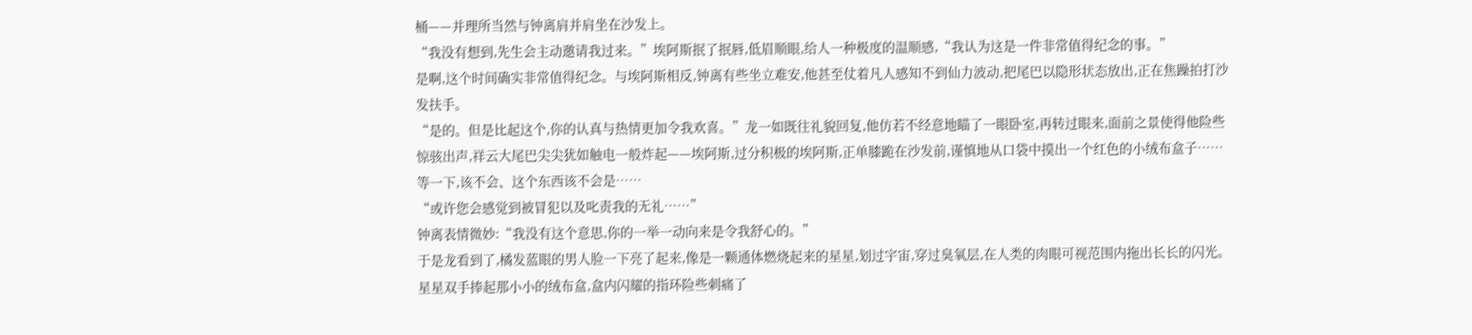桶——并理所当然与钟离肩并肩坐在沙发上。
“我没有想到,先生会主动邀请我过来。”埃阿斯抿了抿唇,低眉顺眼,给人一种极度的温顺感,“我认为这是一件非常值得纪念的事。”
是啊,这个时间确实非常值得纪念。与埃阿斯相反,钟离有些坐立难安,他甚至仗着凡人感知不到仙力波动,把尾巴以隐形状态放出,正在焦躁拍打沙发扶手。
“是的。但是比起这个,你的认真与热情更加令我欢喜。”龙一如既往礼貌回复,他仿若不经意地瞄了一眼卧室,再转过眼来,面前之景使得他险些惊骇出声,祥云大尾巴尖尖犹如触电一般炸起——埃阿斯,过分积极的埃阿斯,正单膝跪在沙发前,谨慎地从口袋中摸出一个红色的小绒布盒子……等一下,该不会、这个东西该不会是……
“或许您会感觉到被冒犯以及叱责我的无礼……”
钟离表情微妙:“我没有这个意思,你的一举一动向来是令我舒心的。”
于是龙看到了,橘发蓝眼的男人脸一下亮了起来,像是一颗通体燃烧起来的星星,划过宇宙,穿过臭氧层,在人类的肉眼可视范围内拖出长长的闪光。星星双手捧起那小小的绒布盒,盒内闪耀的指环险些刺痛了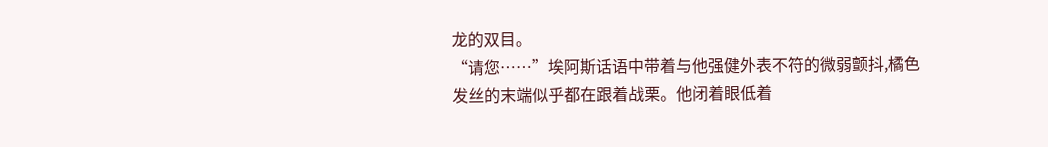龙的双目。
“请您……”埃阿斯话语中带着与他强健外表不符的微弱颤抖,橘色发丝的末端似乎都在跟着战栗。他闭着眼低着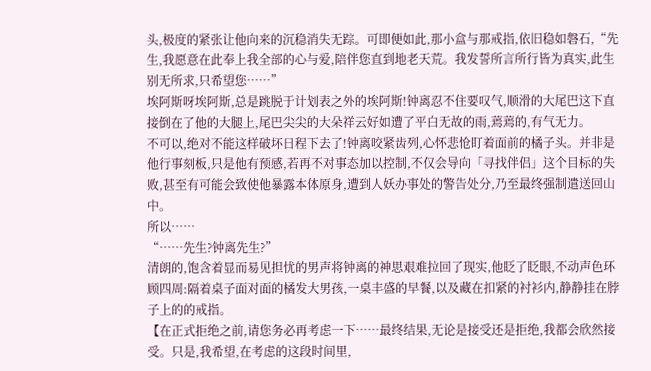头,极度的紧张让他向来的沉稳消失无踪。可即便如此,那小盒与那戒指,依旧稳如磐石,“先生,我愿意在此奉上我全部的心与爱,陪伴您直到地老天荒。我发誓所言所行皆为真实,此生别无所求,只希望您……”
埃阿斯呀埃阿斯,总是跳脱于计划表之外的埃阿斯!钟离忍不住要叹气,顺滑的大尾巴这下直接倒在了他的大腿上,尾巴尖尖的大朵祥云好如遭了平白无故的雨,蔫蔫的,有气无力。
不可以,绝对不能这样破坏日程下去了!钟离咬紧齿列,心怀悲怆盯着面前的橘子头。并非是他行事刻板,只是他有预感,若再不对事态加以控制,不仅会导向「寻找伴侣」这个目标的失败,甚至有可能会致使他暴露本体原身,遭到人妖办事处的警告处分,乃至最终强制遣送回山中。
所以……
“……先生?钟离先生?”
清朗的,饱含着显而易见担忧的男声将钟离的神思艰难拉回了现实,他眨了眨眼,不动声色环顾四周:隔着桌子面对面的橘发大男孩,一桌丰盛的早餐,以及藏在扣紧的衬衫内,静静挂在脖子上的的戒指。
【在正式拒绝之前,请您务必再考虑一下……最终结果,无论是接受还是拒绝,我都会欣然接受。只是,我希望,在考虑的这段时间里,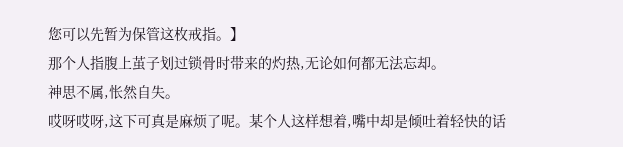您可以先暂为保管这枚戒指。】
那个人指腹上茧子划过锁骨时带来的灼热,无论如何都无法忘却。
神思不属,怅然自失。
哎呀哎呀,这下可真是麻烦了呢。某个人这样想着,嘴中却是倾吐着轻快的话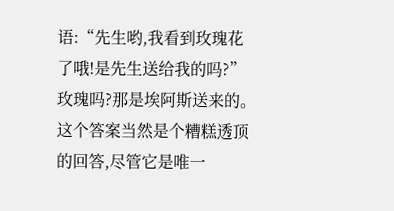语:“先生哟,我看到玫瑰花了哦!是先生送给我的吗?”
玫瑰吗?那是埃阿斯送来的。这个答案当然是个糟糕透顶的回答,尽管它是唯一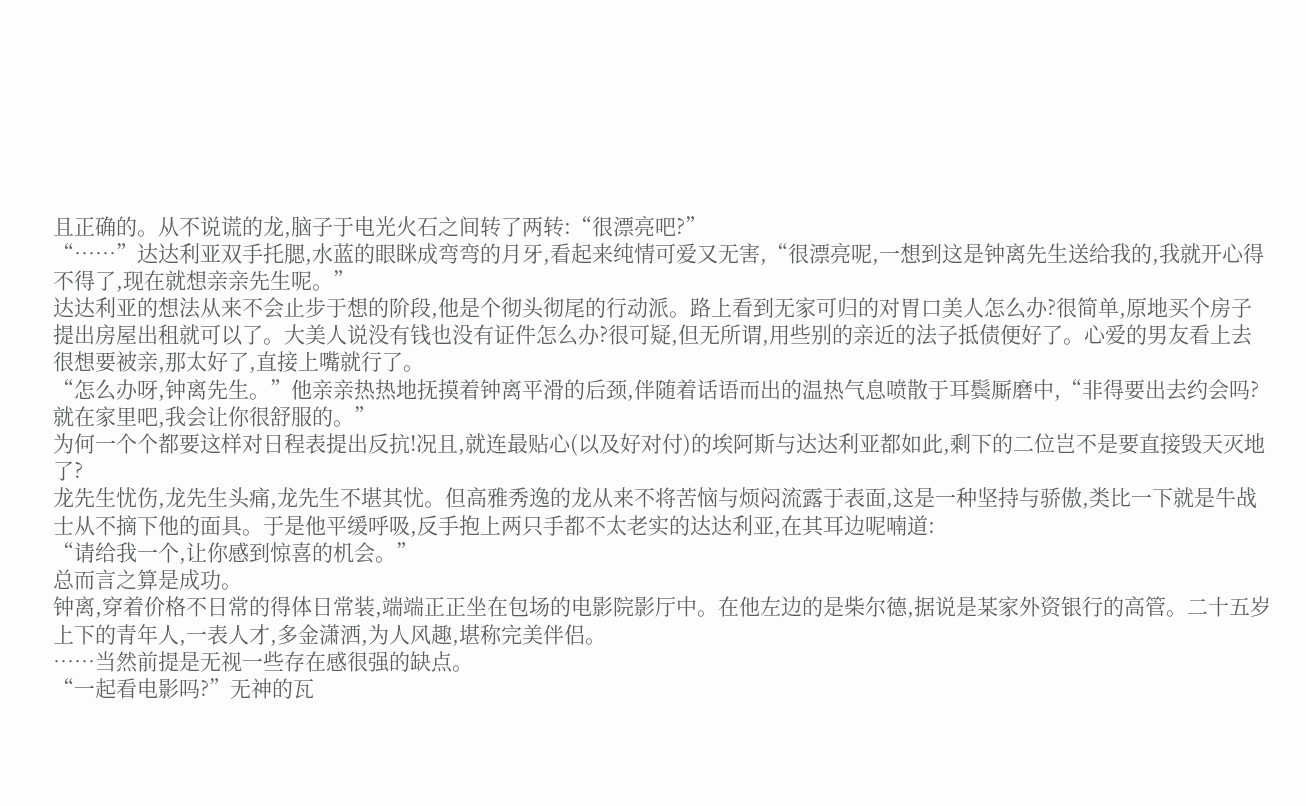且正确的。从不说谎的龙,脑子于电光火石之间转了两转:“很漂亮吧?”
“……”达达利亚双手托腮,水蓝的眼眯成弯弯的月牙,看起来纯情可爱又无害,“很漂亮呢,一想到这是钟离先生送给我的,我就开心得不得了,现在就想亲亲先生呢。”
达达利亚的想法从来不会止步于想的阶段,他是个彻头彻尾的行动派。路上看到无家可归的对胃口美人怎么办?很简单,原地买个房子提出房屋出租就可以了。大美人说没有钱也没有证件怎么办?很可疑,但无所谓,用些别的亲近的法子抵债便好了。心爱的男友看上去很想要被亲,那太好了,直接上嘴就行了。
“怎么办呀,钟离先生。”他亲亲热热地抚摸着钟离平滑的后颈,伴随着话语而出的温热气息喷散于耳鬓厮磨中,“非得要出去约会吗?就在家里吧,我会让你很舒服的。”
为何一个个都要这样对日程表提出反抗!况且,就连最贴心(以及好对付)的埃阿斯与达达利亚都如此,剩下的二位岂不是要直接毁天灭地了?
龙先生忧伤,龙先生头痛,龙先生不堪其忧。但高雅秀逸的龙从来不将苦恼与烦闷流露于表面,这是一种坚持与骄傲,类比一下就是牛战士从不摘下他的面具。于是他平缓呼吸,反手抱上两只手都不太老实的达达利亚,在其耳边呢喃道:
“请给我一个,让你感到惊喜的机会。”
总而言之算是成功。
钟离,穿着价格不日常的得体日常装,端端正正坐在包场的电影院影厅中。在他左边的是柴尔德,据说是某家外资银行的高管。二十五岁上下的青年人,一表人才,多金潇洒,为人风趣,堪称完美伴侣。
……当然前提是无视一些存在感很强的缺点。
“一起看电影吗?”无神的瓦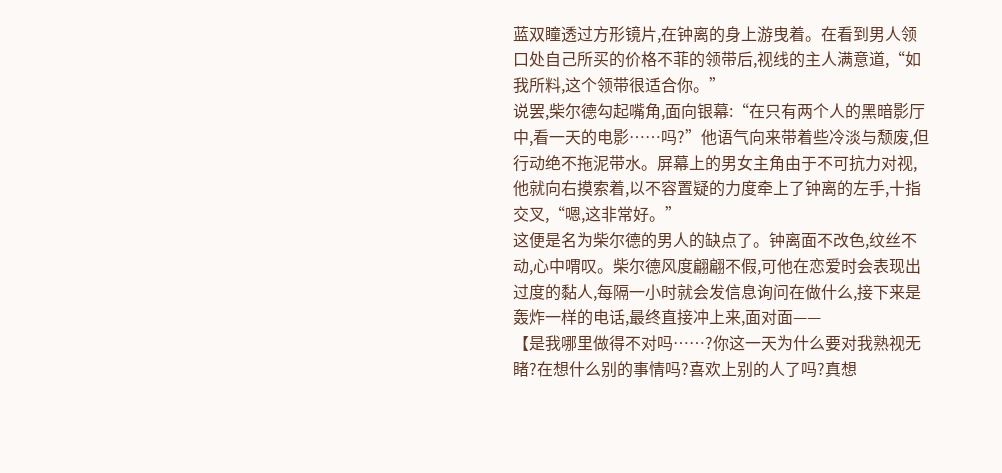蓝双瞳透过方形镜片,在钟离的身上游曳着。在看到男人领口处自己所买的价格不菲的领带后,视线的主人满意道,“如我所料,这个领带很适合你。”
说罢,柴尔德勾起嘴角,面向银幕:“在只有两个人的黑暗影厅中,看一天的电影……吗?”他语气向来带着些冷淡与颓废,但行动绝不拖泥带水。屏幕上的男女主角由于不可抗力对视,他就向右摸索着,以不容置疑的力度牵上了钟离的左手,十指交叉,“嗯,这非常好。”
这便是名为柴尔德的男人的缺点了。钟离面不改色,纹丝不动,心中喟叹。柴尔德风度翩翩不假,可他在恋爱时会表现出过度的黏人,每隔一小时就会发信息询问在做什么,接下来是轰炸一样的电话,最终直接冲上来,面对面——
【是我哪里做得不对吗……?你这一天为什么要对我熟视无睹?在想什么别的事情吗?喜欢上别的人了吗?真想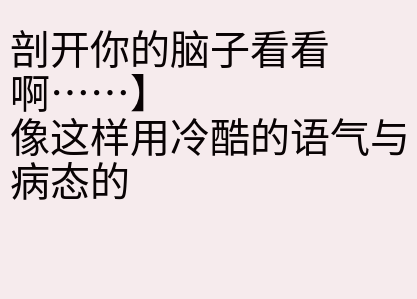剖开你的脑子看看啊……】
像这样用冷酷的语气与病态的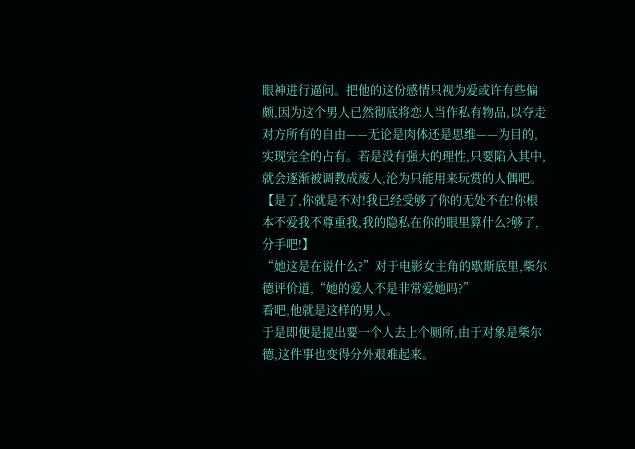眼神进行逼问。把他的这份感情只视为爱或许有些偏颇,因为这个男人已然彻底将恋人当作私有物品,以夺走对方所有的自由——无论是肉体还是思维——为目的,实现完全的占有。若是没有强大的理性,只要陷入其中,就会逐渐被调教成废人,沦为只能用来玩赏的人偶吧。
【是了,你就是不对!我已经受够了你的无处不在!你根本不爱我不尊重我,我的隐私在你的眼里算什么?够了,分手吧!】
“她这是在说什么?”对于电影女主角的歇斯底里,柴尔德评价道,“她的爱人不是非常爱她吗?”
看吧,他就是这样的男人。
于是即便是提出要一个人去上个厕所,由于对象是柴尔德,这件事也变得分外艰难起来。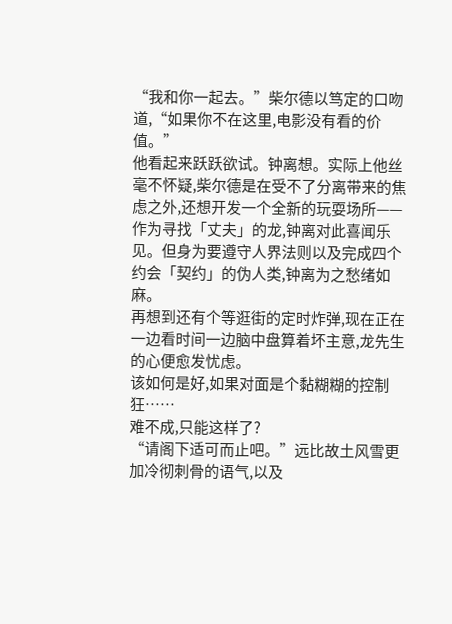“我和你一起去。”柴尔德以笃定的口吻道,“如果你不在这里,电影没有看的价值。”
他看起来跃跃欲试。钟离想。实际上他丝毫不怀疑,柴尔德是在受不了分离带来的焦虑之外,还想开发一个全新的玩耍场所——作为寻找「丈夫」的龙,钟离对此喜闻乐见。但身为要遵守人界法则以及完成四个约会「契约」的伪人类,钟离为之愁绪如麻。
再想到还有个等逛街的定时炸弹,现在正在一边看时间一边脑中盘算着坏主意,龙先生的心便愈发忧虑。
该如何是好,如果对面是个黏糊糊的控制狂……
难不成,只能这样了?
“请阁下适可而止吧。”远比故土风雪更加冷彻刺骨的语气,以及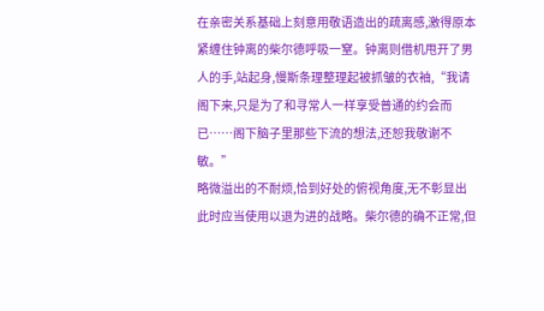在亲密关系基础上刻意用敬语造出的疏离感,激得原本紧缠住钟离的柴尔德呼吸一窒。钟离则借机甩开了男人的手,站起身,慢斯条理整理起被抓皱的衣袖,“我请阁下来,只是为了和寻常人一样享受普通的约会而已……阁下脑子里那些下流的想法,还恕我敬谢不敏。”
略微溢出的不耐烦,恰到好处的俯视角度,无不彰显出此时应当使用以退为进的战略。柴尔德的确不正常,但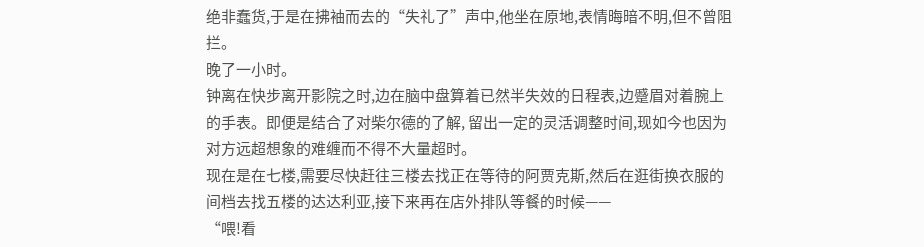绝非蠢货,于是在拂袖而去的“失礼了”声中,他坐在原地,表情晦暗不明,但不曾阻拦。
晚了一小时。
钟离在快步离开影院之时,边在脑中盘算着已然半失效的日程表,边蹙眉对着腕上的手表。即便是结合了对柴尔德的了解, 留出一定的灵活调整时间,现如今也因为对方远超想象的难缠而不得不大量超时。
现在是在七楼,需要尽快赶往三楼去找正在等待的阿贾克斯,然后在逛街换衣服的间档去找五楼的达达利亚,接下来再在店外排队等餐的时候——
“喂!看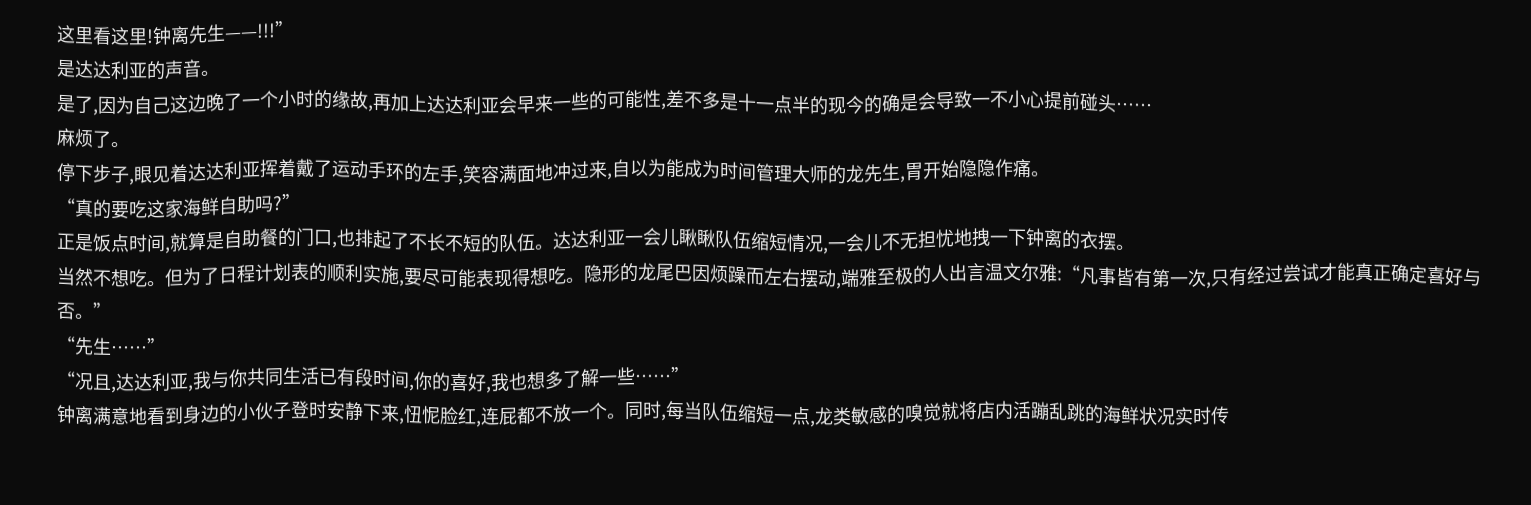这里看这里!钟离先生——!!!”
是达达利亚的声音。
是了,因为自己这边晚了一个小时的缘故,再加上达达利亚会早来一些的可能性,差不多是十一点半的现今的确是会导致一不小心提前碰头……
麻烦了。
停下步子,眼见着达达利亚挥着戴了运动手环的左手,笑容满面地冲过来,自以为能成为时间管理大师的龙先生,胃开始隐隐作痛。
“真的要吃这家海鲜自助吗?”
正是饭点时间,就算是自助餐的门口,也排起了不长不短的队伍。达达利亚一会儿瞅瞅队伍缩短情况,一会儿不无担忧地拽一下钟离的衣摆。
当然不想吃。但为了日程计划表的顺利实施,要尽可能表现得想吃。隐形的龙尾巴因烦躁而左右摆动,端雅至极的人出言温文尔雅:“凡事皆有第一次,只有经过尝试才能真正确定喜好与否。”
“先生……”
“况且,达达利亚,我与你共同生活已有段时间,你的喜好,我也想多了解一些……”
钟离满意地看到身边的小伙子登时安静下来,忸怩脸红,连屁都不放一个。同时,每当队伍缩短一点,龙类敏感的嗅觉就将店内活蹦乱跳的海鲜状况实时传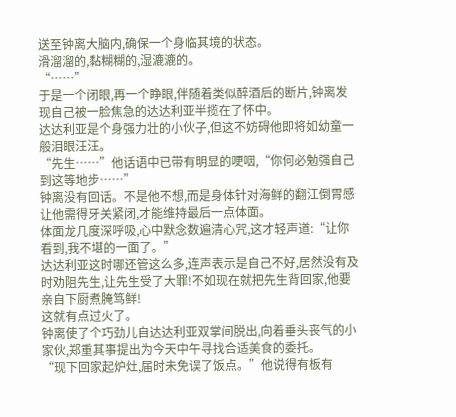送至钟离大脑内,确保一个身临其境的状态。
滑溜溜的,黏糊糊的,湿漉漉的。
“……”
于是一个闭眼,再一个睁眼,伴随着类似醉酒后的断片,钟离发现自己被一脸焦急的达达利亚半揽在了怀中。
达达利亚是个身强力壮的小伙子,但这不妨碍他即将如幼童一般泪眼汪汪。
“先生……”他话语中已带有明显的哽咽,“你何必勉强自己到这等地步……”
钟离没有回话。不是他不想,而是身体针对海鲜的翻江倒胃感让他需得牙关紧闭,才能维持最后一点体面。
体面龙几度深呼吸,心中默念数遍清心咒,这才轻声道:“让你看到,我不堪的一面了。”
达达利亚这时哪还管这么多,连声表示是自己不好,居然没有及时劝阻先生,让先生受了大罪!不如现在就把先生背回家,他要亲自下厨煮腌笃鲜!
这就有点过火了。
钟离使了个巧劲儿自达达利亚双掌间脱出,向着垂头丧气的小家伙,郑重其事提出为今天中午寻找合适美食的委托。
“现下回家起炉灶,届时未免误了饭点。”他说得有板有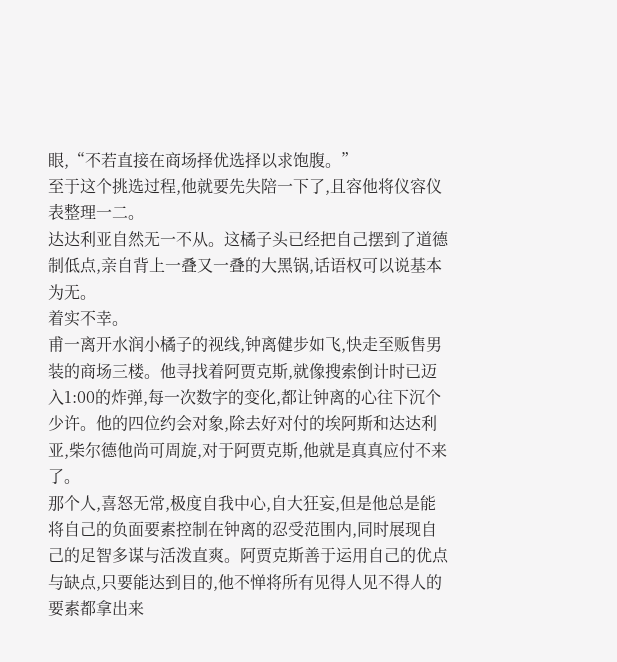眼,“不若直接在商场择优选择以求饱腹。”
至于这个挑选过程,他就要先失陪一下了,且容他将仪容仪表整理一二。
达达利亚自然无一不从。这橘子头已经把自己摆到了道德制低点,亲自背上一叠又一叠的大黑锅,话语权可以说基本为无。
着实不幸。
甫一离开水润小橘子的视线,钟离健步如飞,快走至贩售男装的商场三楼。他寻找着阿贾克斯,就像搜索倒计时已迈入1:00的炸弹,每一次数字的变化,都让钟离的心往下沉个少许。他的四位约会对象,除去好对付的埃阿斯和达达利亚,柴尔德他尚可周旋,对于阿贾克斯,他就是真真应付不来了。
那个人,喜怒无常,极度自我中心,自大狂妄,但是他总是能将自己的负面要素控制在钟离的忍受范围内,同时展现自己的足智多谋与活泼直爽。阿贾克斯善于运用自己的优点与缺点,只要能达到目的,他不惮将所有见得人见不得人的要素都拿出来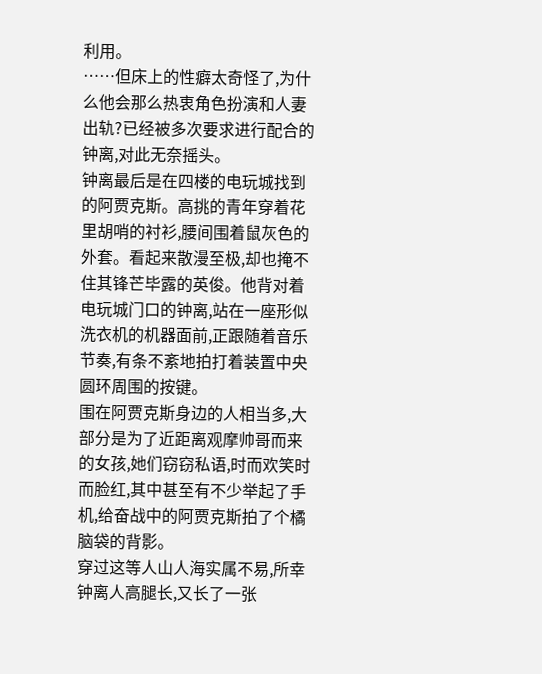利用。
……但床上的性癖太奇怪了,为什么他会那么热衷角色扮演和人妻出轨?已经被多次要求进行配合的钟离,对此无奈摇头。
钟离最后是在四楼的电玩城找到的阿贾克斯。高挑的青年穿着花里胡哨的衬衫,腰间围着鼠灰色的外套。看起来散漫至极,却也掩不住其锋芒毕露的英俊。他背对着电玩城门口的钟离,站在一座形似洗衣机的机器面前,正跟随着音乐节奏,有条不紊地拍打着装置中央圆环周围的按键。
围在阿贾克斯身边的人相当多,大部分是为了近距离观摩帅哥而来的女孩,她们窃窃私语,时而欢笑时而脸红,其中甚至有不少举起了手机,给奋战中的阿贾克斯拍了个橘脑袋的背影。
穿过这等人山人海实属不易,所幸钟离人高腿长,又长了一张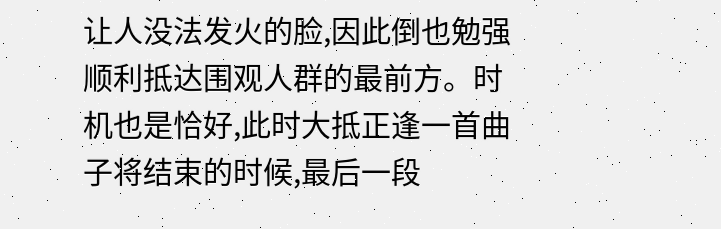让人没法发火的脸,因此倒也勉强顺利抵达围观人群的最前方。时机也是恰好,此时大抵正逢一首曲子将结束的时候,最后一段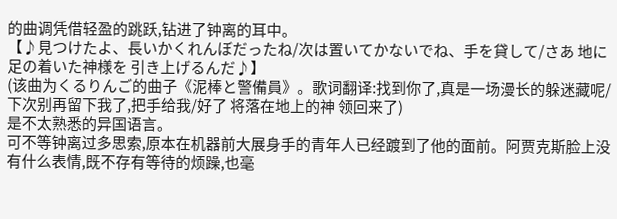的曲调凭借轻盈的跳跃,钻进了钟离的耳中。
【♪見つけたよ、長いかくれんぼだったね/次は置いてかないでね、手を貸して/さあ 地に足の着いた神様を 引き上げるんだ♪】
(该曲为くるりんご的曲子《泥棒と警備員》。歌词翻译:找到你了,真是一场漫长的躲迷藏呢/下次别再留下我了,把手给我/好了 将落在地上的神 领回来了)
是不太熟悉的异国语言。
可不等钟离过多思索,原本在机器前大展身手的青年人已经踱到了他的面前。阿贾克斯脸上没有什么表情,既不存有等待的烦躁,也毫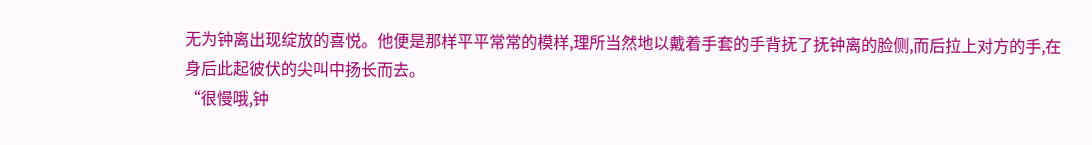无为钟离出现绽放的喜悦。他便是那样平平常常的模样,理所当然地以戴着手套的手背抚了抚钟离的脸侧,而后拉上对方的手,在身后此起彼伏的尖叫中扬长而去。
“很慢哦,钟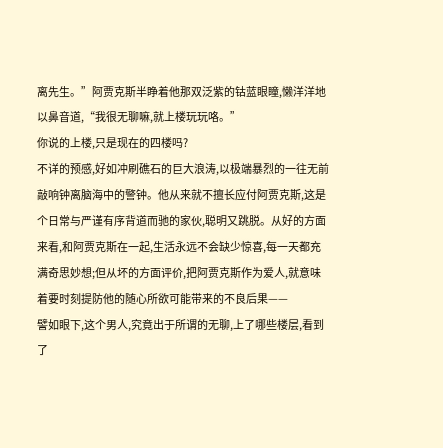离先生。”阿贾克斯半睁着他那双泛紫的钴蓝眼瞳,懒洋洋地以鼻音道,“我很无聊嘛,就上楼玩玩咯。”
你说的上楼,只是现在的四楼吗?
不详的预感,好如冲刷礁石的巨大浪涛,以极端暴烈的一往无前敲响钟离脑海中的警钟。他从来就不擅长应付阿贾克斯,这是个日常与严谨有序背道而驰的家伙,聪明又跳脱。从好的方面来看,和阿贾克斯在一起,生活永远不会缺少惊喜,每一天都充满奇思妙想;但从坏的方面评价,把阿贾克斯作为爱人,就意味着要时刻提防他的随心所欲可能带来的不良后果——
譬如眼下,这个男人,究竟出于所谓的无聊,上了哪些楼层,看到了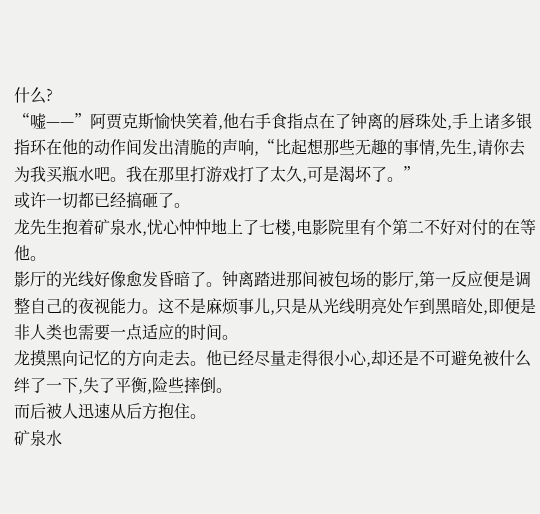什么?
“嘘——”阿贾克斯愉快笑着,他右手食指点在了钟离的唇珠处,手上诸多银指环在他的动作间发出清脆的声响,“比起想那些无趣的事情,先生,请你去为我买瓶水吧。我在那里打游戏打了太久,可是渴坏了。”
或许一切都已经搞砸了。
龙先生抱着矿泉水,忧心忡忡地上了七楼,电影院里有个第二不好对付的在等他。
影厅的光线好像愈发昏暗了。钟离踏进那间被包场的影厅,第一反应便是调整自己的夜视能力。这不是麻烦事儿,只是从光线明亮处乍到黑暗处,即便是非人类也需要一点适应的时间。
龙摸黑向记忆的方向走去。他已经尽量走得很小心,却还是不可避免被什么绊了一下,失了平衡,险些摔倒。
而后被人迅速从后方抱住。
矿泉水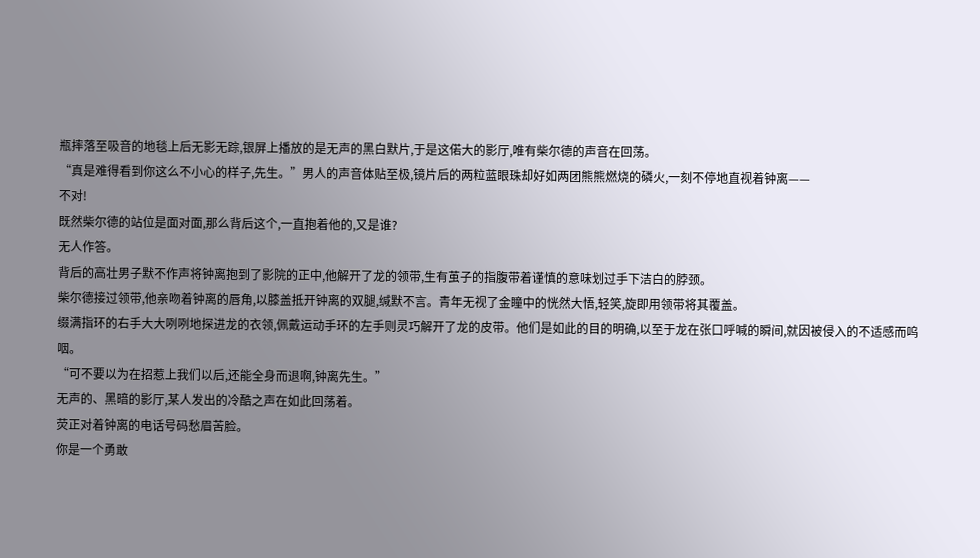瓶摔落至吸音的地毯上后无影无踪,银屏上播放的是无声的黑白默片,于是这偌大的影厅,唯有柴尔德的声音在回荡。
“真是难得看到你这么不小心的样子,先生。”男人的声音体贴至极,镜片后的两粒蓝眼珠却好如两团熊熊燃烧的磷火,一刻不停地直视着钟离——
不对!
既然柴尔德的站位是面对面,那么背后这个,一直抱着他的,又是谁?
无人作答。
背后的高壮男子默不作声将钟离抱到了影院的正中,他解开了龙的领带,生有茧子的指腹带着谨慎的意味划过手下洁白的脖颈。
柴尔德接过领带,他亲吻着钟离的唇角,以膝盖抵开钟离的双腿,缄默不言。青年无视了金瞳中的恍然大悟,轻笑,旋即用领带将其覆盖。
缀满指环的右手大大咧咧地探进龙的衣领,佩戴运动手环的左手则灵巧解开了龙的皮带。他们是如此的目的明确,以至于龙在张口呼喊的瞬间,就因被侵入的不适感而呜咽。
“可不要以为在招惹上我们以后,还能全身而退啊,钟离先生。”
无声的、黑暗的影厅,某人发出的冷酷之声在如此回荡着。
荧正对着钟离的电话号码愁眉苦脸。
你是一个勇敢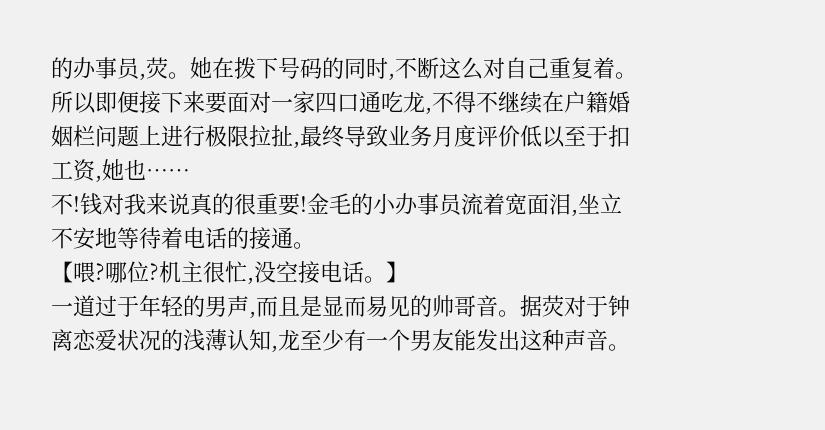的办事员,荧。她在拨下号码的同时,不断这么对自己重复着。所以即便接下来要面对一家四口通吃龙,不得不继续在户籍婚姻栏问题上进行极限拉扯,最终导致业务月度评价低以至于扣工资,她也……
不!钱对我来说真的很重要!金毛的小办事员流着宽面泪,坐立不安地等待着电话的接通。
【喂?哪位?机主很忙,没空接电话。】
一道过于年轻的男声,而且是显而易见的帅哥音。据荧对于钟离恋爱状况的浅薄认知,龙至少有一个男友能发出这种声音。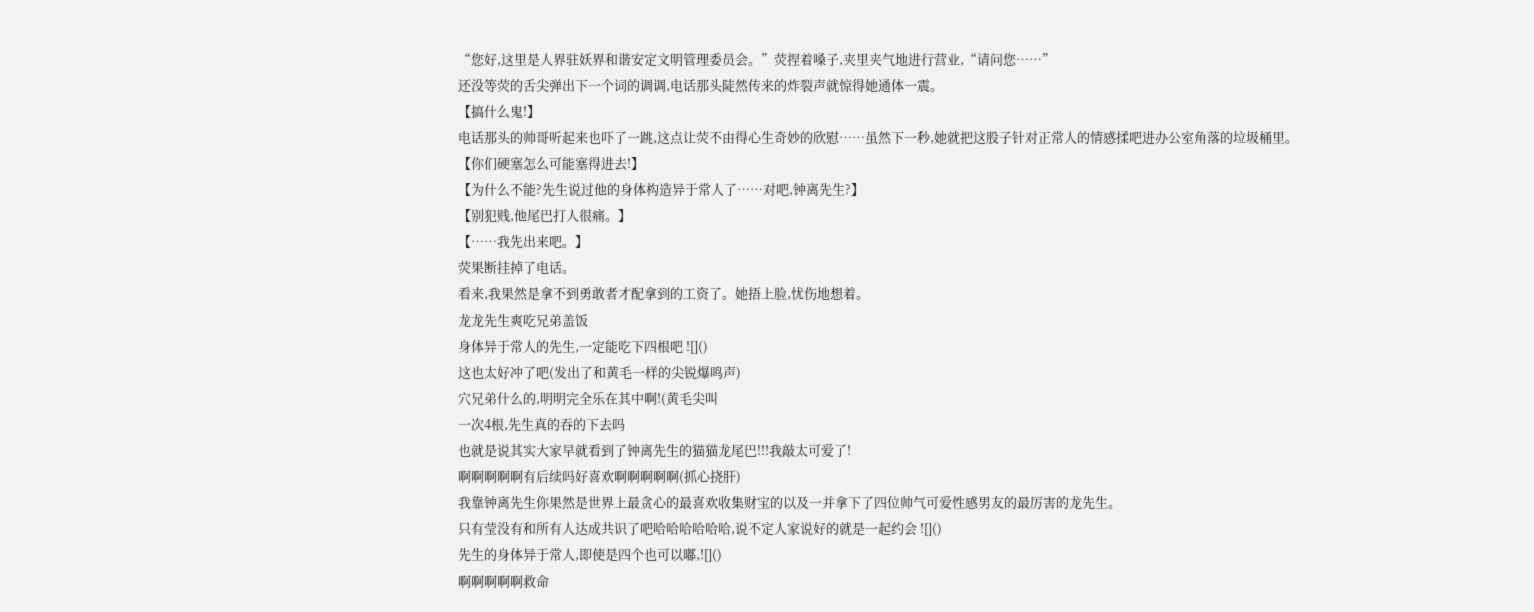“您好,这里是人界驻妖界和谐安定文明管理委员会。”荧捏着嗓子,夹里夹气地进行营业,“请问您……”
还没等荧的舌尖弹出下一个词的调调,电话那头陡然传来的炸裂声就惊得她通体一震。
【搞什么鬼!】
电话那头的帅哥听起来也吓了一跳,这点让荧不由得心生奇妙的欣慰……虽然下一秒,她就把这股子针对正常人的情感揉吧进办公室角落的垃圾桶里。
【你们硬塞怎么可能塞得进去!】
【为什么不能?先生说过他的身体构造异于常人了……对吧,钟离先生?】
【别犯贱,他尾巴打人很痛。】
【……我先出来吧。】
荧果断挂掉了电话。
看来,我果然是拿不到勇敢者才配拿到的工资了。她捂上脸,忧伤地想着。
龙龙先生爽吃兄弟盖饭
身体异于常人的先生,一定能吃下四根吧 ![]()
这也太好冲了吧(发出了和黄毛一样的尖锐爆鸣声)
穴兄弟什么的,明明完全乐在其中啊!(黄毛尖叫
一次4根,先生真的吞的下去吗
也就是说其实大家早就看到了钟离先生的猫猫龙尾巴!!!我敲太可爱了!
啊啊啊啊啊有后续吗好喜欢啊啊啊啊啊(抓心挠肝)
我靠钟离先生你果然是世界上最贪心的最喜欢收集财宝的以及一并拿下了四位帅气可爱性感男友的最厉害的龙先生。
只有莹没有和所有人达成共识了吧哈哈哈哈哈哈,说不定人家说好的就是一起约会 ![]()
先生的身体异于常人,即使是四个也可以嘟,![]()
啊啊啊啊啊救命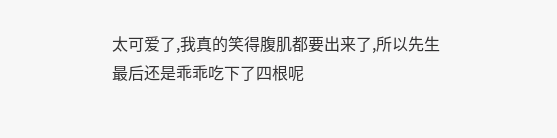太可爱了,我真的笑得腹肌都要出来了,所以先生最后还是乖乖吃下了四根呢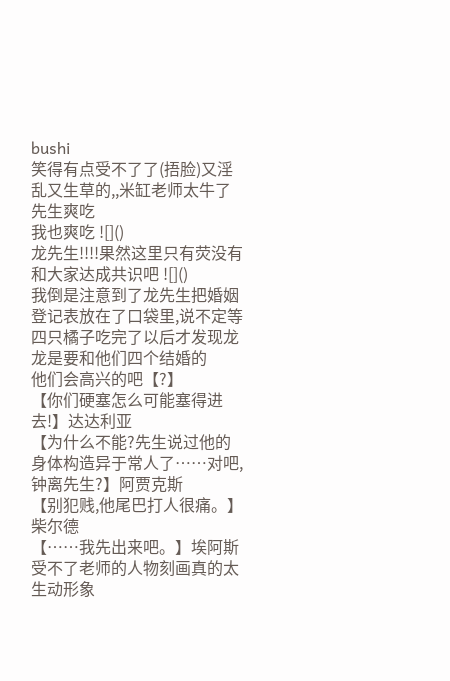bushi
笑得有点受不了了(捂脸)又淫乱又生草的,,米缸老师太牛了
先生爽吃
我也爽吃 ![]()
龙先生!!!!果然这里只有荧没有和大家达成共识吧 ![]()
我倒是注意到了龙先生把婚姻登记表放在了口袋里,说不定等四只橘子吃完了以后才发现龙龙是要和他们四个结婚的
他们会高兴的吧【?】
【你们硬塞怎么可能塞得进去!】达达利亚
【为什么不能?先生说过他的身体构造异于常人了……对吧,钟离先生?】阿贾克斯
【别犯贱,他尾巴打人很痛。】柴尔德
【……我先出来吧。】埃阿斯
受不了老师的人物刻画真的太生动形象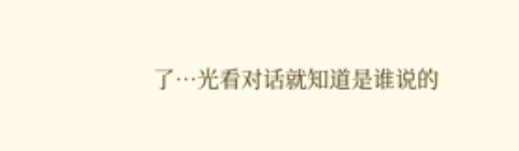了…光看对话就知道是谁说的